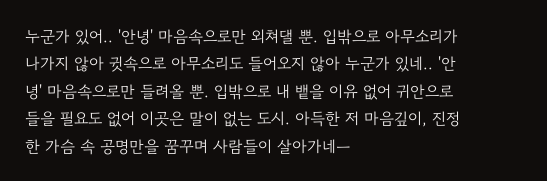누군가 있어.. '안녕' 마음속으로만 외쳐댈 뿐. 입밖으로 아무소리가 나가지 않아 귓속으로 아무소리도 들어오지 않아 누군가 있네.. '안녕' 마음속으로만 들려올 뿐. 입밖으로 내 뱉을 이유 없어 귀안으로 들을 필요도 없어 이곳은 말이 없는 도시. 아득한 저 마음깊이, 진정한 가슴 속 공명만을 꿈꾸며 사람들이 살아가네ㅡ